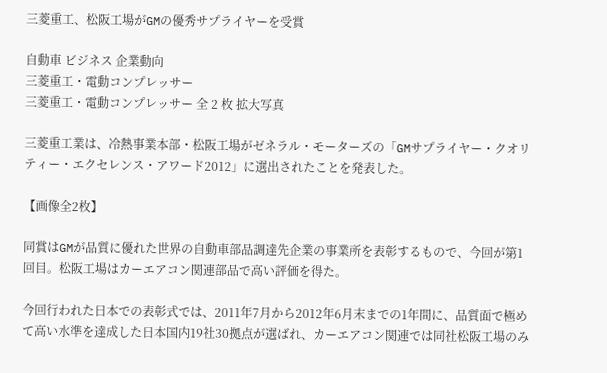三菱重工、松阪工場がGMの優秀サプライヤーを受賞

自動車 ビジネス 企業動向
三菱重工・電動コンプレッサー
三菱重工・電動コンプレッサー 全 2 枚 拡大写真

三菱重工業は、冷熱事業本部・松阪工場がゼネラル・モーターズの「GMサプライヤー・クオリティー・エクセレンス・アワード2012」に選出されたことを発表した。

【画像全2枚】

同賞はGMが品質に優れた世界の自動車部品調達先企業の事業所を表彰するもので、今回が第1回目。松阪工場はカーエアコン関連部品で高い評価を得た。

今回行われた日本での表彰式では、2011年7月から2012年6月末までの1年間に、品質面で極めて高い水準を達成した日本国内19社30拠点が選ばれ、カーエアコン関連では同社松阪工場のみ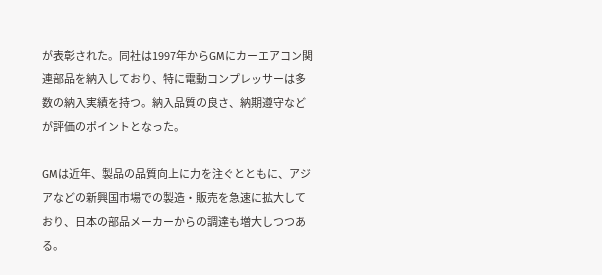が表彰された。同社は1997年からGMにカーエアコン関連部品を納入しており、特に電動コンプレッサーは多数の納入実績を持つ。納入品質の良さ、納期遵守などが評価のポイントとなった。

GMは近年、製品の品質向上に力を注ぐとともに、アジアなどの新興国市場での製造・販売を急速に拡大しており、日本の部品メーカーからの調達も増大しつつある。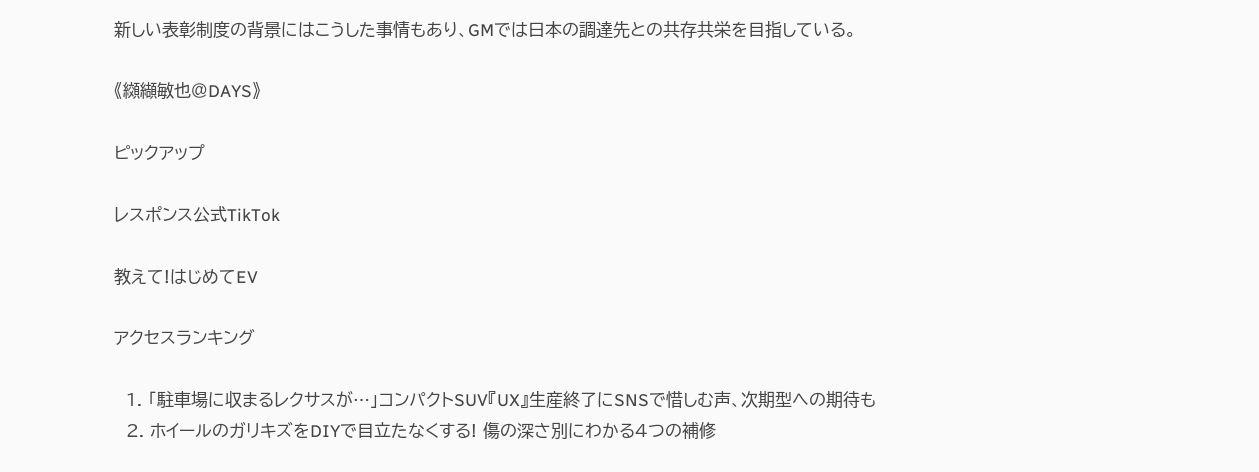新しい表彰制度の背景にはこうした事情もあり、GMでは日本の調達先との共存共栄を目指している。

《纐纈敏也@DAYS》

ピックアップ

レスポンス公式TikTok

教えて!はじめてEV

アクセスランキング

  1. 「駐車場に収まるレクサスが…」コンパクトSUV『UX』生産終了にSNSで惜しむ声、次期型への期待も
  2. ホイールのガリキズをDIYで目立たなくする! 傷の深さ別にわかる4つの補修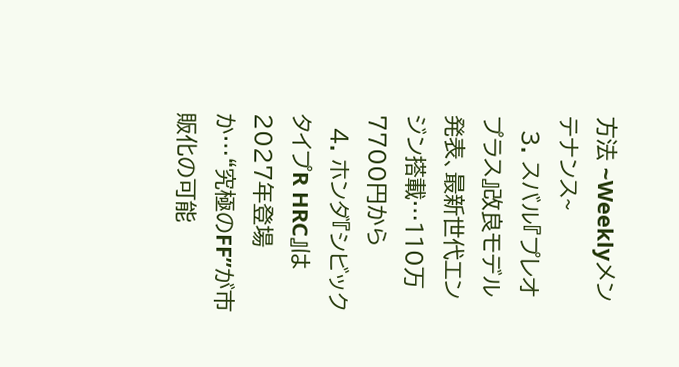方法 ~Weeklyメンテナンス~
  3. スバル『プレオ プラス』改良モデル発表、最新世代エンジン搭載…110万7700円から
  4. ホンダ『シビックタイプR HRC』は2027年登場か…“究極のFF”が市販化の可能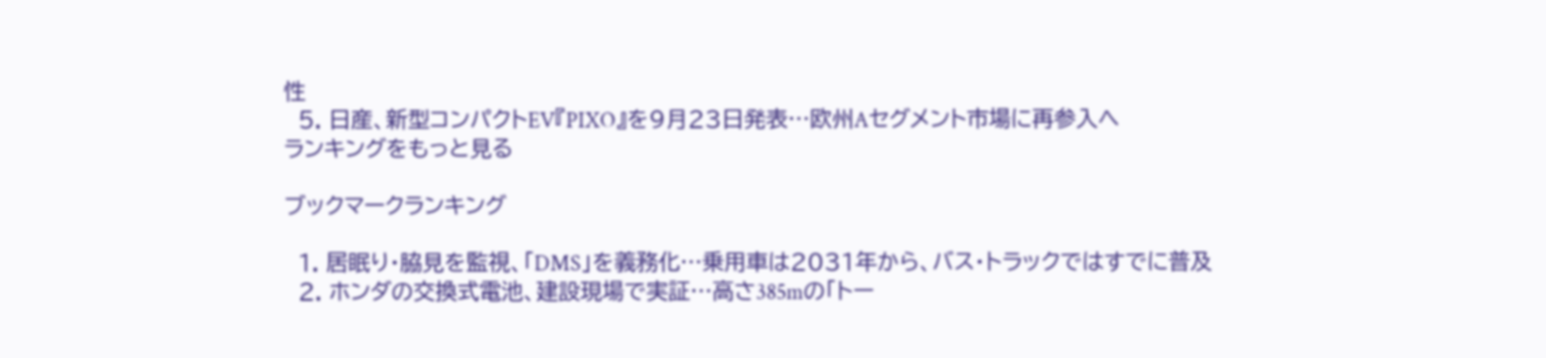性
  5. 日産、新型コンパクトEV『PIXO』を9月23日発表…欧州Aセグメント市場に再参入へ
ランキングをもっと見る

ブックマークランキング

  1. 居眠り・脇見を監視、「DMS」を義務化…乗用車は2031年から、バス・トラックではすでに普及
  2. ホンダの交換式電池、建設現場で実証…高さ385mの「トー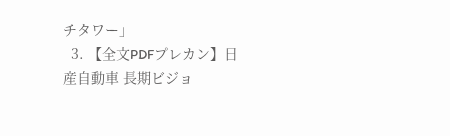チタワー」
  3. 【全文PDFプレカン】日産自動車 長期ビジョ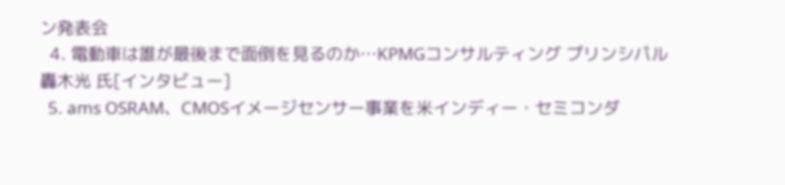ン発表会
  4. 電動車は誰が最後まで面倒を見るのか…KPMGコンサルティング プリンシパル 轟木光 氏[インタビュー]
  5. ams OSRAM、CMOSイメージセンサー事業を米インディー・セミコンダ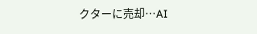クターに売却…AI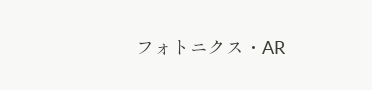フォトニクス・AR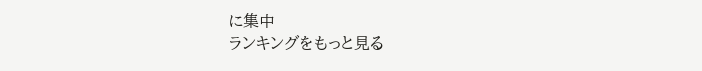に集中
ランキングをもっと見る